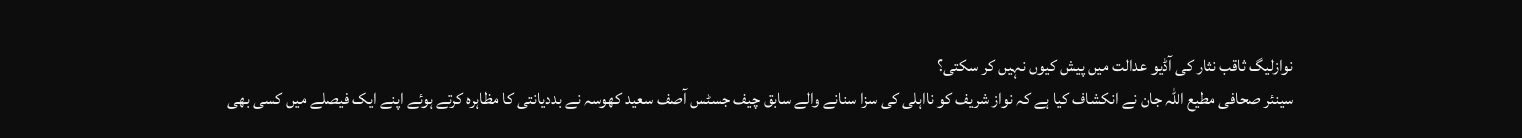نوازلیگ ثاقب نثار کی آڈیو عدالت میں پیش کیوں نہیں کر سکتی؟
سینئر صحافی مطیع اللہ جان نے انکشاف کیا ہے کہ نواز شریف کو نااہلی کی سزا سنانے والے سابق چیف جسٹس آصف سعید کھوسہ نے بددیانتی کا مظاہرہ کرتے ہوئے اپنے ایک فیصلے میں کسی بھی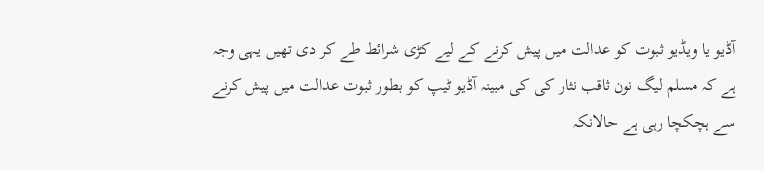آڈیو یا ویڈیو ثبوت کو عدالت میں پیش کرنے کے لیے کڑی شرائط طے کر دی تھیں یہی وجہ ہے کہ مسلم لیگ نون ثاقب نثار کی کی مبینہ آڈیو ٹیپ کو بطور ثبوت عدالت میں پیش کرنے سے ہچکچا رہی ہے حالانکہ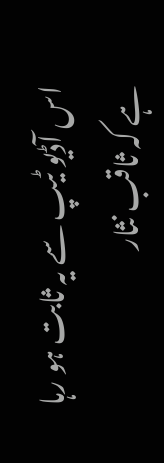اس آڈیو ٹیپ سے یہ ثابت ہو رہا ہے کہ ثاقب نثار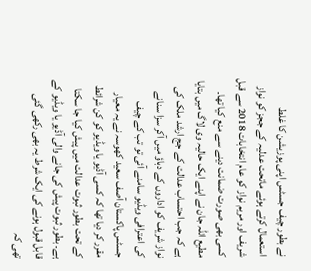نے بطور چیف جسٹس اپنی پوزیشن کا غلط استعمال کرتے ہوئے ماتحت عدلیہ کے ججز کو نواز شریف اور مریم نواز کو عام انتخابات 2018 سے قبل کسی بھی صورت ضمانت دینے سے منع کیا تھا۔
مطیع اللہ جان نے اپنے ایک حالیہ وی لاگ میں بتایا ہے کہ جب احتساب عدالت کے جج ارشد ملک کی نواز شریف کو اداروں کے دباؤ میں آکر سزا سنانے کی اعترافی ویڈیو سامنے آئی تو تب کے چیف جسٹس پاکستان آصف سعید کھوسہ نے یہ معیار مقرر کر دیا تھا کہ کسی آڈیو یا ویڈیو کو کن شرائط کے تحت بطور ثبوت عدالت میں پیش کیا جا سکتا ہے۔ بطور ثبوت پیش کی جانے والی آڈیو یا ویڈیو کے قابل قبول ہونے کی ایک شرط یہ بھی رکھی گئی تھی کہ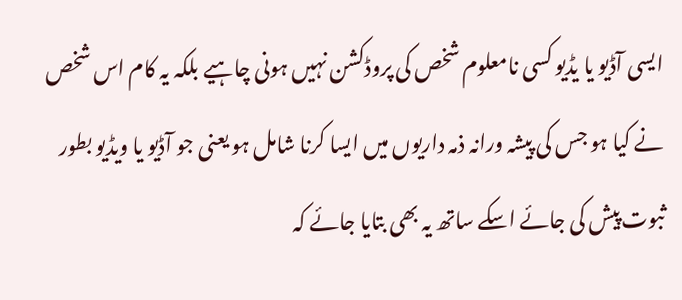ایسی آڈیو یا یڈیو کسی نامعلوم شخص کی پروڈکشن نہیں ہونی چاہیے بلکہ یہ کام اس شخص نے کیا ہو جس کی پیشہ ورانہ ذمہ داریوں میں ایسا کرنا شامل ہو یعنی جو آڈیو یا ویڈیو بطور ثبوت پیش کی جائے اسکے ساتھ یہ بھی بتایا جائے کہ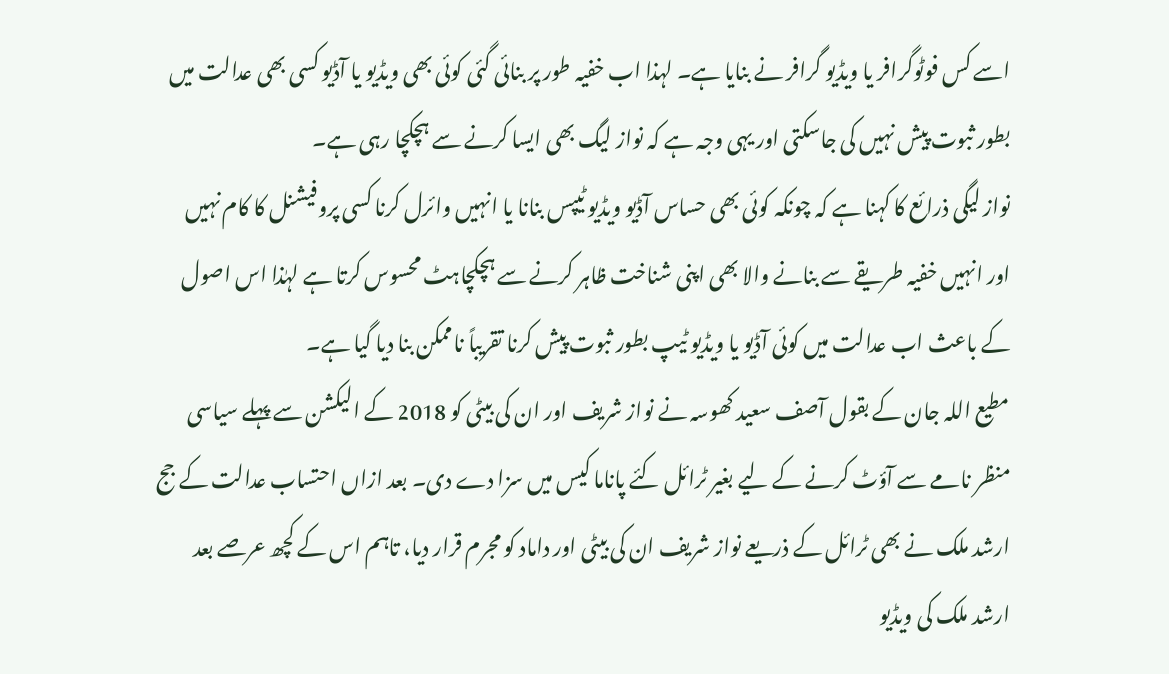اسے کس فوٹوگرافر یا ویڈیو گرافر نے بنایا ہے۔ لہذا اب خفیہ طور پر بنائی گئی کوئی بھی ویڈیو یا آڈیو کسی بھی عدالت میں بطور ثبوت پیش نہیں کی جاسکتی اور یہی وجہ ہے کہ نواز لیگ بھی ایسا کرنے سے ہچکچا رہی ہے۔
نواز لیگی ذرائع کا کہنا ہے کہ چونکہ کوئی بھی حساس آڈیو ویڈیو ٹیپس بنانا یا انہیں وائرل کرنا کسی پروفیشنل کا کام نہیں اور انہیں خفیہ طریقے سے بنانے والا بھی اپنی شناخت ظاہر کرنے سے ہچکچاہٹ محسوس کرتا ہے لہٰذا اس اصول کے باعث اب عدالت میں کوئی آڈیو یا ویڈیو ٹیپ بطور ثبوت پیش کرنا تقریباً ناممکن بنا دیا گیا ہے۔
مطیع اللہ جان کے بقول آصف سعید کھوسہ نے نواز شریف اور ان کی بیٹی کو 2018 کے الیکشن سے پہلے سیاسی منظر نامے سے آؤٹ کرنے کے لیے بغیر ٹرائل کئے پاناما کیس میں سزا دے دی۔ بعد ازاں احتساب عدالت کے جج ارشد ملک نے بھی ٹرائل کے ذریعے نواز شریف ان کی بیٹی اور داماد کو مجرم قرار دیا، تاہم اس کے کچھ عرصے بعد ارشد ملک کی ویڈیو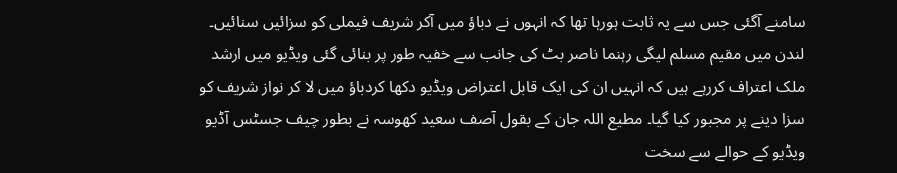سامنے آگئی جس سے یہ ثابت ہورہا تھا کہ انہوں نے دباؤ میں آکر شریف فیملی کو سزائیں سنائیں۔ لندن میں مقیم مسلم لیگی رہنما ناصر بٹ کی جانب سے خفیہ طور پر بنائی گئی ویڈیو میں ارشد ملک اعتراف کررہے ہیں کہ انہیں ان کی ایک قابل اعتراض ویڈیو دکھا کردباؤ میں لا کر نواز شریف کو سزا دینے پر مجبور کیا گیا۔ مطیع اللہ جان کے بقول آصف سعید کھوسہ نے بطور چیف جسٹس آڈیو ویڈیو کے حوالے سے سخت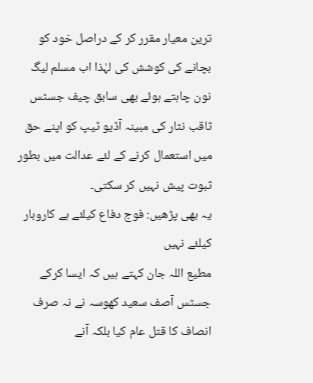ترین معیار مقرر کر کے دراصل خود کو بچانے کی کوشش کی لہٰذا اب مسلم لیگ نون چاہتے ہوئے بھی سابق چیف جسٹس ثاقب نثار کی مبینہ آڈیو ٹیپ کو اپنے حق میں استعمال کرنے کے لئے عدالت میں بطور ثبوت پیش نہیں کر سکتی۔
یہ بھی پڑھیں: فوج دفاع کیلئے ہے کاروبار کیلئے نہیں
مطیع اللہ جان کہتے ہیں کہ ایسا کرکے جسٹس آصف سعید کھوسہ نے نہ صرف انصاف کا قتل عام کیا بلکہ آنے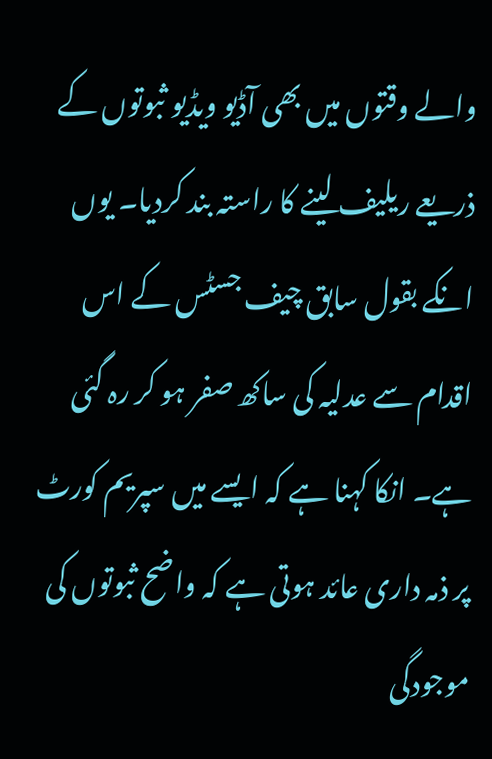والے وقتوں میں بھی آڈیو ویڈیو ثبوتوں کے ذریعے ریلیف لینے کا راستہ بند کردیا۔ یوں انکے بقول سابق چیف جسٹس کے اس اقدام سے عدلیہ کی ساکھ صفر ہو کر رہ گئی ہے۔ انکا کہنا ہے کہ ایسے میں سپریم کورٹ پر ذمہ داری عائد ہوتی ہے کہ واضح ثبوتوں کی موجودگی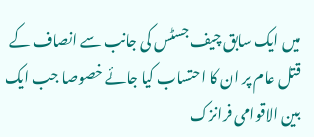میں ایک سابق چیف جسٹس کی جانب سے انصاف کے قتل عام پر ان کا احتساب کیا جائے خصوصا جب ایک بین الاقوامی فرانزک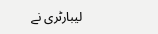لیبارٹری نے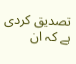تصدیق کردی ہے کہ ان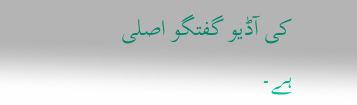کی آڈیو گفتگو اصلی ہے۔